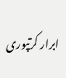ابرار کرتپوری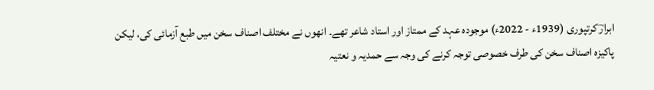ابرارؔ کرتپوری (1939ء - 2022ء) موجودہ عہد کے ممتاز اور استاد شاعر تھے۔ انھوں نے مختلف اصناف سخن میں طبع آزمائی کی، لیکن پاکیزہ اصناف سخن کی طرف خصوصی توجہ کرنے کی وجہ سے حمدیہ و نعتیہ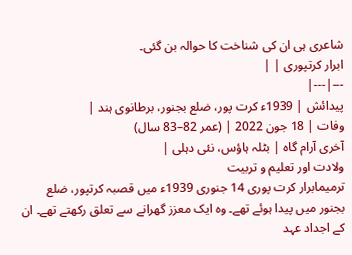شاعری ہی ان کی شناخت کا حوالہ بن گئی۔
ابرار کرتپوری | |
---|---|
پیدائش | 1939ء کرت پور، ضلع بجنور، برطانوی ہند |
وفات | 18 جون 2022 | (عمر 82–83 سال)
آخری آرام گاہ | بٹلہ ہاؤس، نئی دہلی |
ولادت اور تعلیم و تربیت
ترمیمابرار کرت پوری 14 جنوری 1939ء میں قصبہ کرتپور، ضلع بجنور میں پیدا ہوئے تھے۔ وہ ایک معزز گھرانے سے تعلق رکھتے تھے۔ ان کے اجداد عہد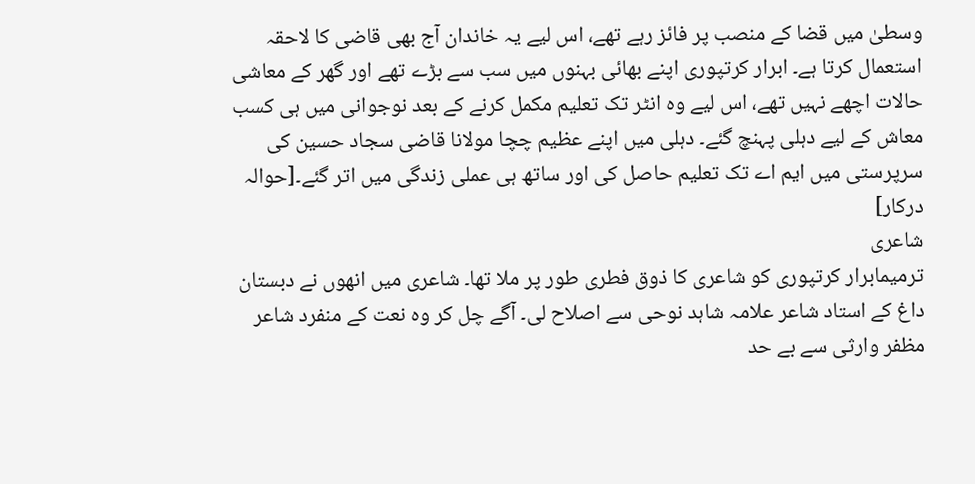وسطیٰ میں قضا کے منصب پر فائز رہے تھے، اس لیے یہ خاندان آج بھی قاضی کا لاحقہ استعمال کرتا ہے۔ ابرار کرتپوری اپنے بھائی بہنوں میں سب سے بڑے تھے اور گھر کے معاشی حالات اچھے نہیں تھے، اس لیے وہ انٹر تک تعلیم مکمل کرنے کے بعد نوجوانی میں ہی کسب معاش کے لیے دہلی پہنچ گئے۔ دہلی میں اپنے عظیم چچا مولانا قاضی سجاد حسین کی سرپرستی میں ایم اے تک تعلیم حاصل کی اور ساتھ ہی عملی زندگی میں اتر گئے۔[حوالہ درکار]
شاعری
ترمیمابرار کرتپوری کو شاعری کا ذوق فطری طور پر ملا تھا۔ شاعری میں انھوں نے دبستان داغ کے استاد شاعر علامہ شاہد نوحی سے اصلاح لی۔ آگے چل کر وہ نعت کے منفرد شاعر مظفر وارثی سے بے حد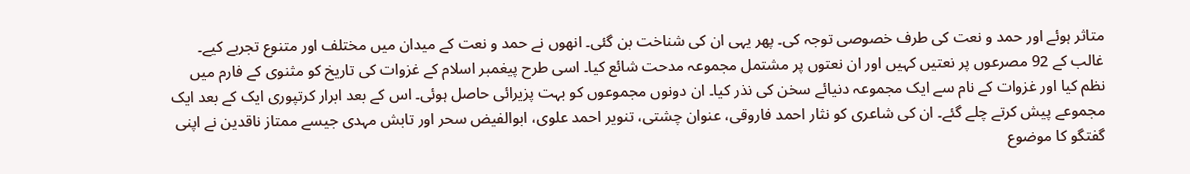متاثر ہوئے اور حمد و نعت کی طرف خصوصی توجہ کی۔ پھر یہی ان کی شناخت بن گئی۔ انھوں نے حمد و نعت کے میدان میں مختلف اور متنوع تجربے کیے۔ غالب کے 92 مصرعوں پر نعتیں کہیں اور ان نعتوں پر مشتمل مجموعہ مدحت شائع کیا۔ اسی طرح پیغمبر اسلام کے غزوات کی تاریخ کو مثنوی کے فارم میں نظم کیا اور غزوات کے نام سے ایک مجموعہ دنیائے سخن کی نذر کیا۔ ان دونوں مجموعوں کو بہت پزیرائی حاصل ہوئی۔ اس کے بعد ابرار کرتپوری ایک کے بعد ایک مجموعے پیش کرتے چلے گئے۔ ان کی شاعری کو نثار احمد فاروقی، عنوان چشتی، تنویر احمد علوی، ابوالفیض سحر اور تابش مہدی جیسے ممتاز ناقدین نے اپنی گفتگو کا موضوع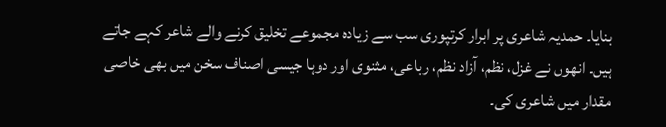بنایا۔ حمدیہ شاعری پر ابرار کرتپوری سب سے زیادہ مجموعے تخلیق کرنے والے شاعر کہے جاتے ہیں۔ انھوں نے غزل، نظم، آزاد نظم، رباعی، مثنوی اور دوہا جیسی اصناف سخن میں بھی خاصی مقدار میں شاعری کی۔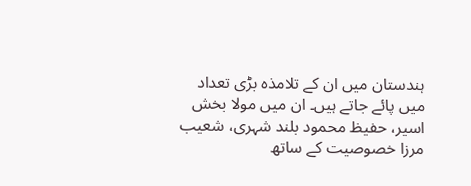ہندستان میں ان کے تلامذہ بڑی تعداد میں پائے جاتے ہیں۔ ان میں مولا بخش اسیر، حفیظ محمود بلند شہری، شعیب مرزا خصوصیت کے ساتھ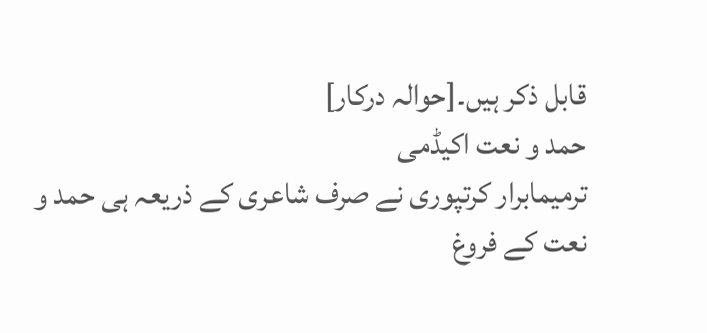قابل ذکر ہیں۔[حوالہ درکار]
حمد و نعت اکیڈمی
ترمیمابرار کرتپوری نے صرف شاعری کے ذریعہ ہی حمد و نعت کے فروغ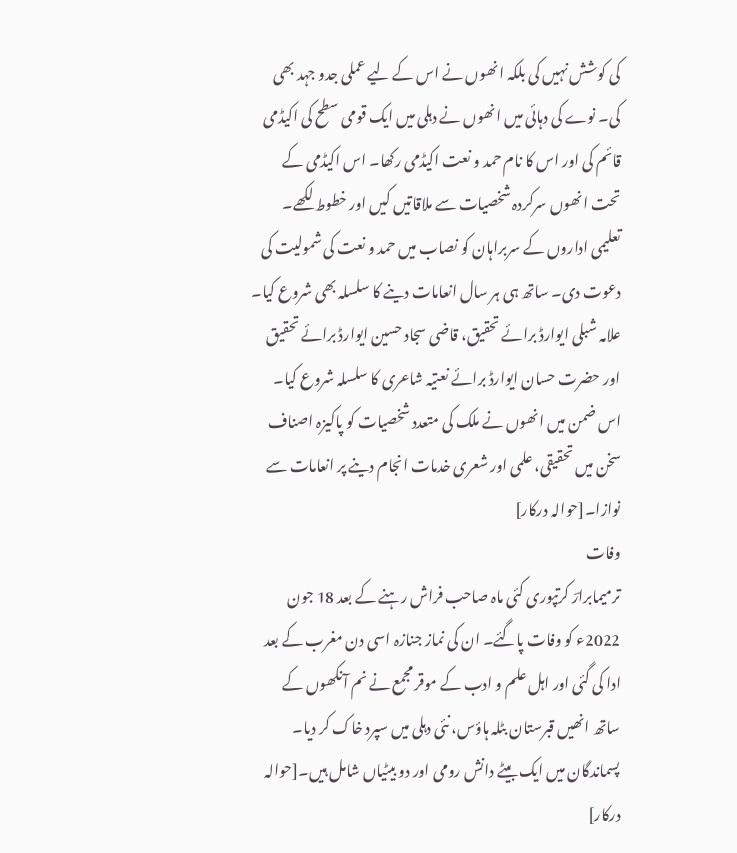کی کوشش نہیں کی بلکہ انھوں نے اس کے لیے عملی جدو جہد بھی کی۔ نوے کی دہائی میں انھوں نے دہلی میں ایک قومی سطح کی اکیڈمی قائم کی اور اس کا نام حمد و نعت اکیڈمی رکھا۔ اس اکیڈمی کے تحت انھوں سرکردہ شخصیات سے ملاقاتیں کیں اور خطوط لکھے۔ تعلیمی اداروں کے سربراہان کو نصاب میں حمد و نعت کی شمولیت کی دعوت دی۔ ساتھ ہی ہر سال انعامات دینے کا سلسلہ بھی شروع کیا۔ علامہ شبلی ایوارڈ برائے تحقیق، قاضی سجاد حسین ایوارڈ برائے تحقیق اور حضرت حسان ایوارڈ برائے نعتیہ شاعری کا سلسلہ شروع کیا۔ اس ضمن میں انھوں نے ملک کی متعدد شخصیات کو پاکیزہ اصناف سخن میں تحقیقی، علمی اور شعری خدمات انجام دینے پر انعامات سے نوازا۔[حوالہ درکار]
وفات
ترمیمابرارؔ کرتپوری کئی ماہ صاحب فراش رہنے کے بعد 18 جون 2022ء کو وفات پاگئے۔ ان کی نماز جنازہ اسی دن مغرب کے بعد ادا کی گئی اور اہل علم و ادب کے موقر مجمع نے نم آنکھوں کے ساتھ انھیں قبرستان بٹلہ ہاؤس، نئی دہلی میں سپرد خاک کر دیا۔ پسماندگان میں ایک بیٹے دانش رومی اور دو بیٹیاں شامل ہیں۔[حوالہ درکار]